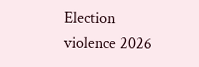Election violence 2026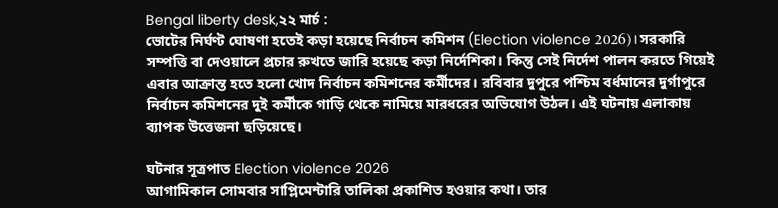Bengal liberty desk,২২ মার্চ :
ভোটের নির্ঘণ্ট ঘোষণা হতেই কড়া হয়েছে নির্বাচন কমিশন (Election violence 2026)। সরকারি সম্পত্তি বা দেওয়ালে প্রচার রুখতে জারি হয়েছে কড়া নির্দেশিকা। কিন্তু সেই নির্দেশ পালন করতে গিয়েই এবার আক্রান্ত হতে হলো খোদ নির্বাচন কমিশনের কর্মীদের। রবিবার দুপুরে পশ্চিম বর্ধমানের দুর্গাপুরে নির্বাচন কমিশনের দুই কর্মীকে গাড়ি থেকে নামিয়ে মারধরের অভিযোগ উঠল। এই ঘটনায় এলাকায় ব্যাপক উত্তেজনা ছড়িয়েছে।

ঘটনার সূত্রপাত Election violence 2026
আগামিকাল সোমবার সাপ্লিমেন্টারি তালিকা প্রকাশিত হওয়ার কথা। তার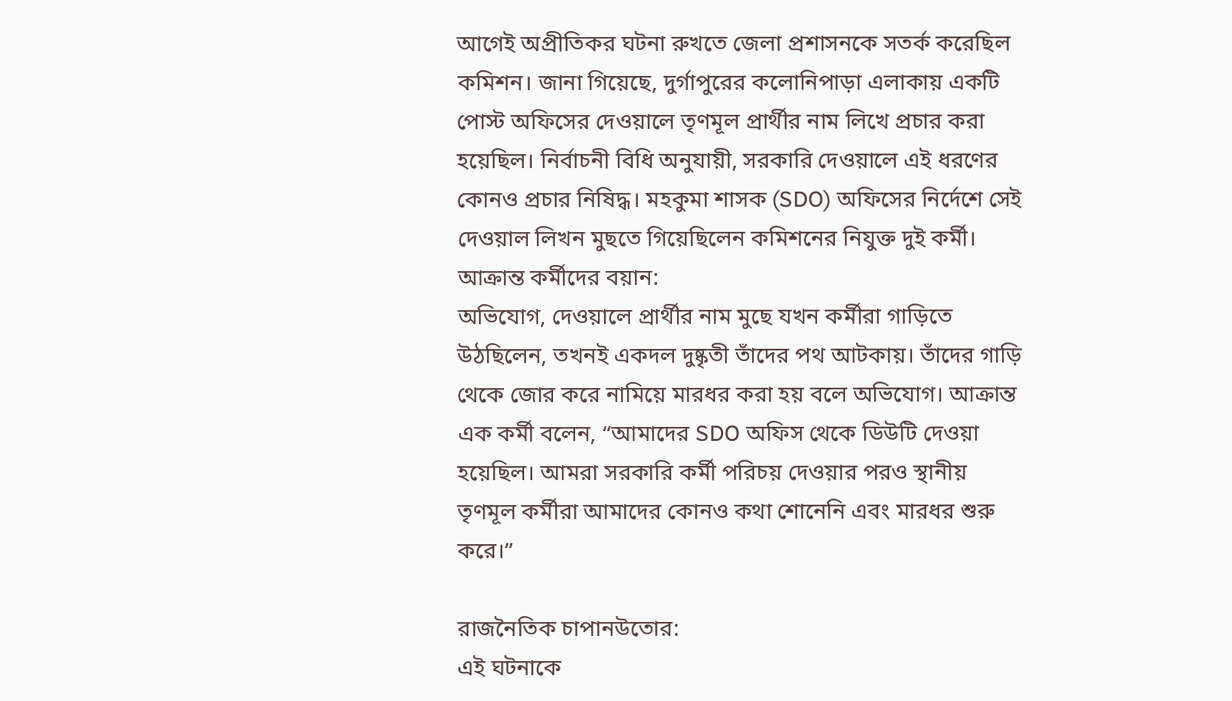আগেই অপ্রীতিকর ঘটনা রুখতে জেলা প্রশাসনকে সতর্ক করেছিল কমিশন। জানা গিয়েছে, দুর্গাপুরের কলোনিপাড়া এলাকায় একটি পোস্ট অফিসের দেওয়ালে তৃণমূল প্রার্থীর নাম লিখে প্রচার করা হয়েছিল। নির্বাচনী বিধি অনুযায়ী, সরকারি দেওয়ালে এই ধরণের কোনও প্রচার নিষিদ্ধ। মহকুমা শাসক (SDO) অফিসের নির্দেশে সেই দেওয়াল লিখন মুছতে গিয়েছিলেন কমিশনের নিযুক্ত দুই কর্মী।
আক্রান্ত কর্মীদের বয়ান:
অভিযোগ, দেওয়ালে প্রার্থীর নাম মুছে যখন কর্মীরা গাড়িতে উঠছিলেন, তখনই একদল দুষ্কৃতী তাঁদের পথ আটকায়। তাঁদের গাড়ি থেকে জোর করে নামিয়ে মারধর করা হয় বলে অভিযোগ। আক্রান্ত এক কর্মী বলেন, “আমাদের SDO অফিস থেকে ডিউটি দেওয়া হয়েছিল। আমরা সরকারি কর্মী পরিচয় দেওয়ার পরও স্থানীয় তৃণমূল কর্মীরা আমাদের কোনও কথা শোনেনি এবং মারধর শুরু করে।”

রাজনৈতিক চাপানউতোর:
এই ঘটনাকে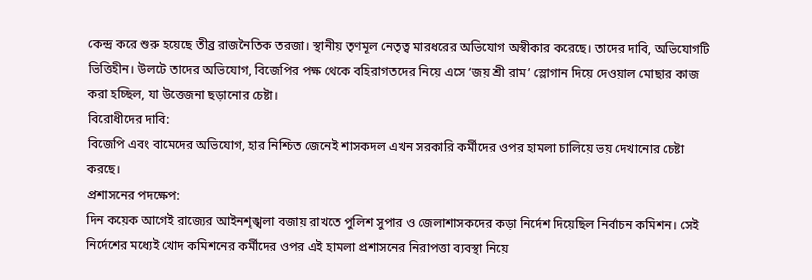কেন্দ্র করে শুরু হয়েছে তীব্র রাজনৈতিক তরজা। স্থানীয় তৃণমূল নেতৃত্ব মারধরের অভিযোগ অস্বীকার করেছে। তাদের দাবি, অভিযোগটি ভিত্তিহীন। উলটে তাদের অভিযোগ, বিজেপির পক্ষ থেকে বহিরাগতদের নিয়ে এসে ‘জয় শ্রী রাম’ স্লোগান দিয়ে দেওয়াল মোছার কাজ করা হচ্ছিল, যা উত্তেজনা ছড়ানোর চেষ্টা।
বিরোধীদের দাবি:
বিজেপি এবং বামেদের অভিযোগ, হার নিশ্চিত জেনেই শাসকদল এখন সরকারি কর্মীদের ওপর হামলা চালিয়ে ভয় দেখানোর চেষ্টা করছে।
প্রশাসনের পদক্ষেপ:
দিন কয়েক আগেই রাজ্যের আইনশৃঙ্খলা বজায় রাখতে পুলিশ সুপার ও জেলাশাসকদের কড়া নির্দেশ দিয়েছিল নির্বাচন কমিশন। সেই নির্দেশের মধ্যেই খোদ কমিশনের কর্মীদের ওপর এই হামলা প্রশাসনের নিরাপত্তা ব্যবস্থা নিয়ে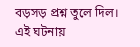বড়সড় প্রশ্ন তুলে দিল। এই ঘটনায়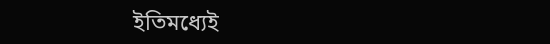ইতিমধ্যেই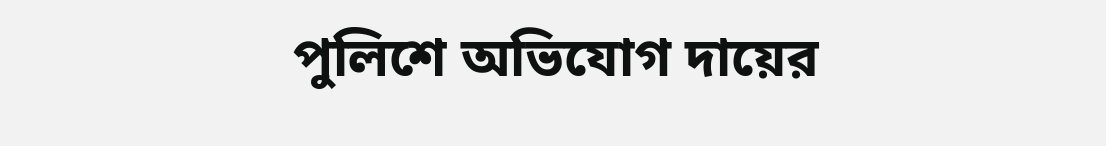পুলিশে অভিযোগ দায়ের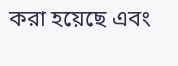করা হয়েছে এবং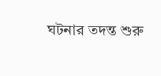ঘটনার তদন্ত শুরু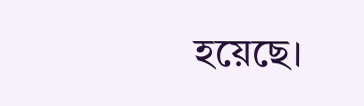হয়েছে।